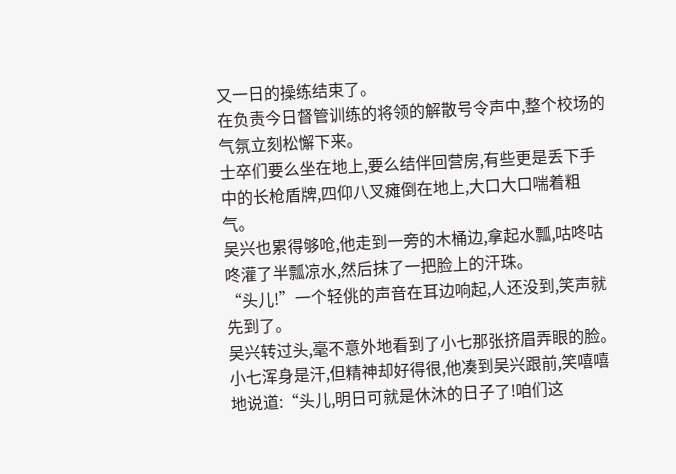又一日的操练结束了。
在负责今日督管训练的将领的解散号令声中,整个校场的气氛立刻松懈下来。
士卒们要么坐在地上,要么结伴回营房,有些更是丢下手中的长枪盾牌,四仰八叉瘫倒在地上,大口大口喘着粗气。
吴兴也累得够呛,他走到一旁的木桶边,拿起水瓢,咕咚咕咚灌了半瓢凉水,然后抹了一把脸上的汗珠。
“头儿!”一个轻佻的声音在耳边响起,人还没到,笑声就先到了。
吴兴转过头,毫不意外地看到了小七那张挤眉弄眼的脸。
小七浑身是汗,但精神却好得很,他凑到吴兴跟前,笑嘻嘻地说道:“头儿,明日可就是休沐的日子了!咱们这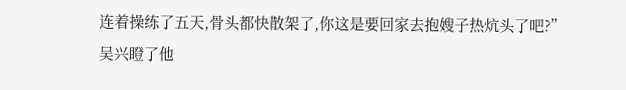连着操练了五天,骨头都快散架了,你这是要回家去抱嫂子热炕头了吧?”
吴兴瞪了他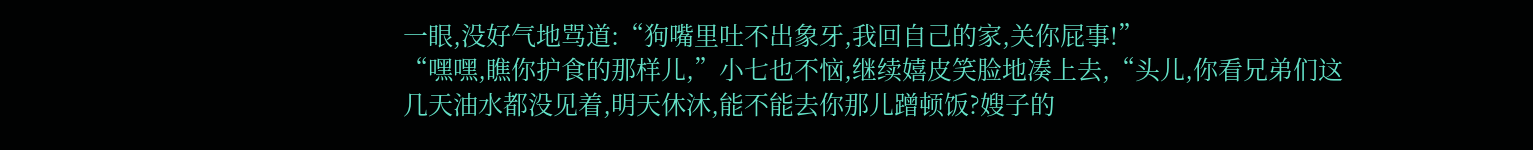一眼,没好气地骂道:“狗嘴里吐不出象牙,我回自己的家,关你屁事!”
“嘿嘿,瞧你护食的那样儿,”小七也不恼,继续嬉皮笑脸地凑上去,“头儿,你看兄弟们这几天油水都没见着,明天休沐,能不能去你那儿蹭顿饭?嫂子的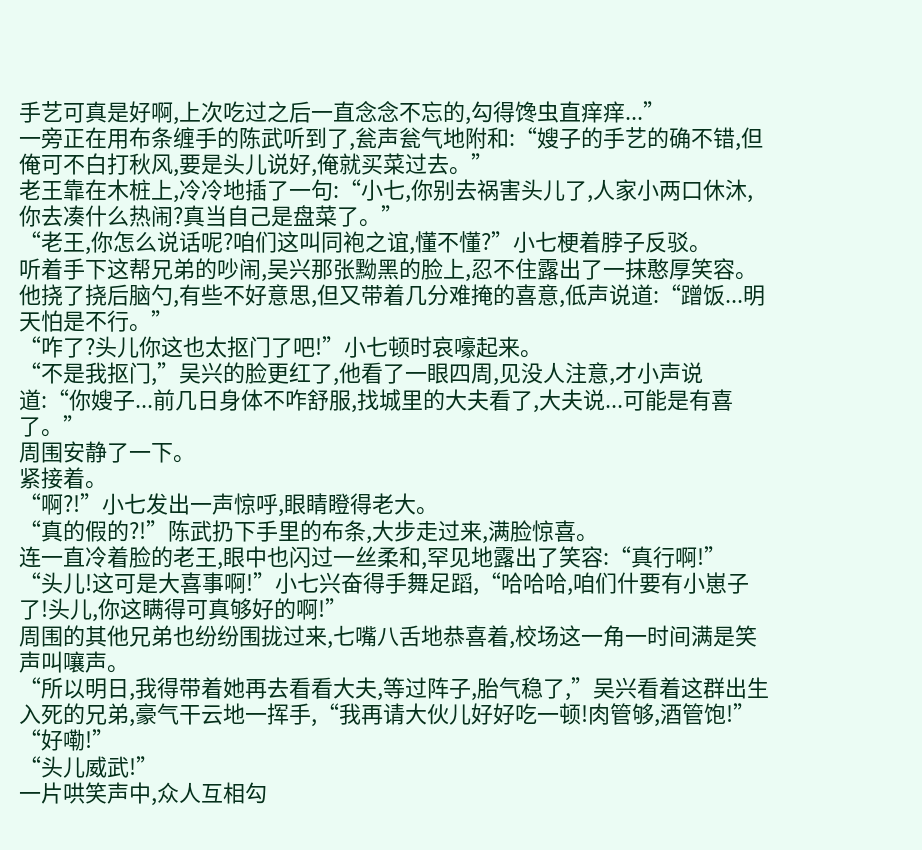手艺可真是好啊,上次吃过之后一直念念不忘的,勾得馋虫直痒痒...”
一旁正在用布条缠手的陈武听到了,瓮声瓮气地附和:“嫂子的手艺的确不错,但俺可不白打秋风,要是头儿说好,俺就买菜过去。”
老王靠在木桩上,冷冷地插了一句:“小七,你别去祸害头儿了,人家小两口休沐,你去凑什么热闹?真当自己是盘菜了。”
“老王,你怎么说话呢?咱们这叫同袍之谊,懂不懂?”小七梗着脖子反驳。
听着手下这帮兄弟的吵闹,吴兴那张黝黑的脸上,忍不住露出了一抹憨厚笑容。
他挠了挠后脑勺,有些不好意思,但又带着几分难掩的喜意,低声说道:“蹭饭...明天怕是不行。”
“咋了?头儿你这也太抠门了吧!”小七顿时哀嚎起来。
“不是我抠门,”吴兴的脸更红了,他看了一眼四周,见没人注意,才小声说道:“你嫂子...前几日身体不咋舒服,找城里的大夫看了,大夫说...可能是有喜了。”
周围安静了一下。
紧接着。
“啊?!”小七发出一声惊呼,眼睛瞪得老大。
“真的假的?!”陈武扔下手里的布条,大步走过来,满脸惊喜。
连一直冷着脸的老王,眼中也闪过一丝柔和,罕见地露出了笑容:“真行啊!”
“头儿!这可是大喜事啊!”小七兴奋得手舞足蹈,“哈哈哈,咱们什要有小崽子了!头儿,你这瞒得可真够好的啊!”
周围的其他兄弟也纷纷围拢过来,七嘴八舌地恭喜着,校场这一角一时间满是笑声叫嚷声。
“所以明日,我得带着她再去看看大夫,等过阵子,胎气稳了,”吴兴看着这群出生入死的兄弟,豪气干云地一挥手,“我再请大伙儿好好吃一顿!肉管够,酒管饱!”
“好嘞!”
“头儿威武!”
一片哄笑声中,众人互相勾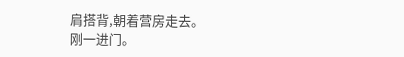肩搭背,朝着营房走去。
刚一进门。